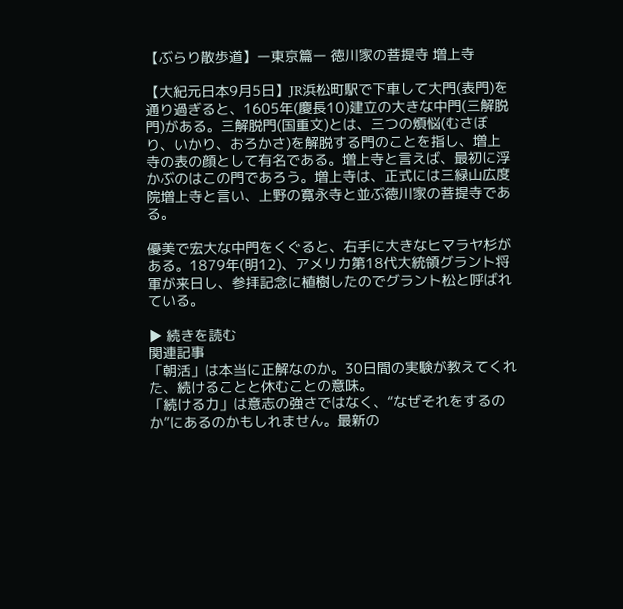【ぶらり散歩道】ー東京篇ー 徳川家の菩提寺 増上寺

【大紀元日本9月5日】JR浜松町駅で下車して大門(表門)を通り過ぎると、1605年(慶長10)建立の大きな中門(三解脱門)がある。三解脱門(国重文)とは、三つの煩悩(むさぼり、いかり、おろかさ)を解脱する門のことを指し、増上寺の表の顔として有名である。増上寺と言えば、最初に浮かぶのはこの門であろう。増上寺は、正式には三緑山広度院増上寺と言い、上野の寛永寺と並ぶ徳川家の菩提寺である。

優美で宏大な中門をくぐると、右手に大きなヒマラヤ杉がある。1879年(明12)、アメリカ第18代大統領グラント将軍が来日し、参拝記念に植樹したのでグラント松と呼ばれている。

▶ 続きを読む
関連記事
「朝活」は本当に正解なのか。30日間の実験が教えてくれた、続けることと休むことの意味。
「続ける力」は意志の強さではなく、“なぜそれをするのか”にあるのかもしれません。最新の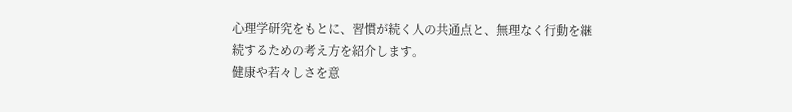心理学研究をもとに、習慣が続く人の共通点と、無理なく行動を継続するための考え方を紹介します。
健康や若々しさを意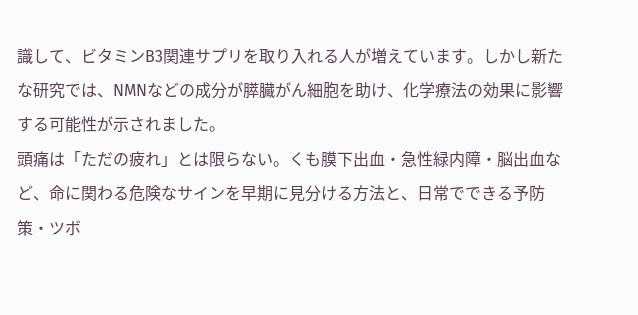識して、ビタミンB3関連サプリを取り入れる人が増えています。しかし新たな研究では、NMNなどの成分が膵臓がん細胞を助け、化学療法の効果に影響する可能性が示されました。
頭痛は「ただの疲れ」とは限らない。くも膜下出血・急性緑内障・脳出血など、命に関わる危険なサインを早期に見分ける方法と、日常でできる予防策・ツボ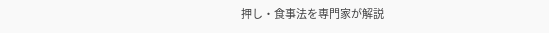押し・食事法を専門家が解説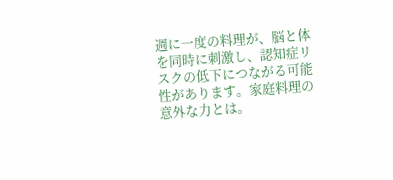週に一度の料理が、脳と体を同時に刺激し、認知症リスクの低下につながる可能性があります。家庭料理の意外な力とは。